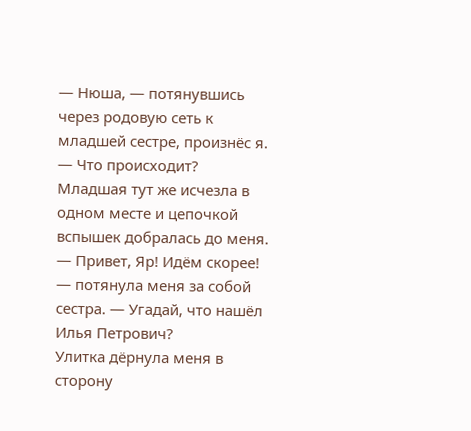— Нюша, — потянувшись через родовую сеть к младшей сестре, произнёс я. — Что происходит?
Младшая тут же исчезла в одном месте и цепочкой вспышек добралась до меня.
— Привет, Яр! Идём скорее! — потянула меня за собой сестра. — Угадай, что нашёл Илья Петрович?
Улитка дёрнула меня в сторону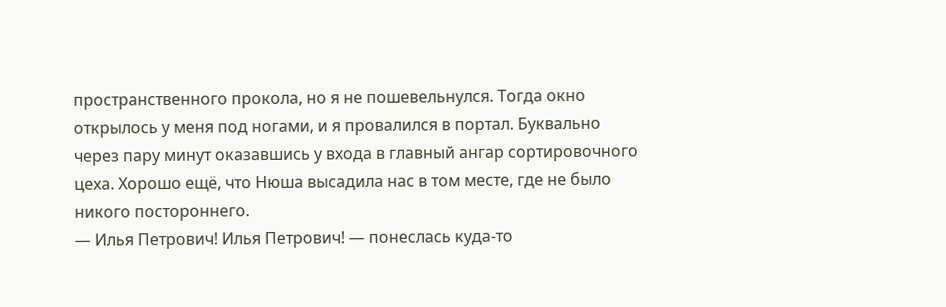пространственного прокола, но я не пошевельнулся. Тогда окно открылось у меня под ногами, и я провалился в портал. Буквально через пару минут оказавшись у входа в главный ангар сортировочного цеха. Хорошо ещё, что Нюша высадила нас в том месте, где не было никого постороннего.
— Илья Петрович! Илья Петрович! — понеслась куда-то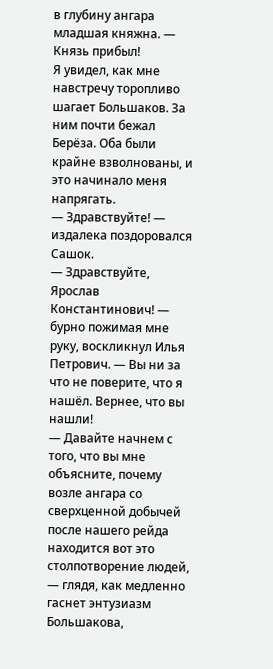в глубину ангара младшая княжна. — Князь прибыл!
Я увидел, как мне навстречу торопливо шагает Большаков. За ним почти бежал Берёза. Оба были крайне взволнованы, и это начинало меня напрягать.
— Здравствуйте! — издалека поздоровался Сашок.
— Здравствуйте, Ярослав Константинович! — бурно пожимая мне руку, воскликнул Илья Петрович. — Вы ни за что не поверите, что я нашёл. Вернее, что вы нашли!
— Давайте начнем с того, что вы мне объясните, почему возле ангара со сверхценной добычей после нашего рейда находится вот это столпотворение людей, — глядя, как медленно гаснет энтузиазм Большакова,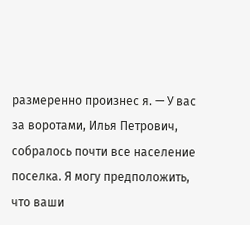размеренно произнес я. — У вас за воротами, Илья Петрович, собралось почти все население поселка. Я могу предположить, что ваши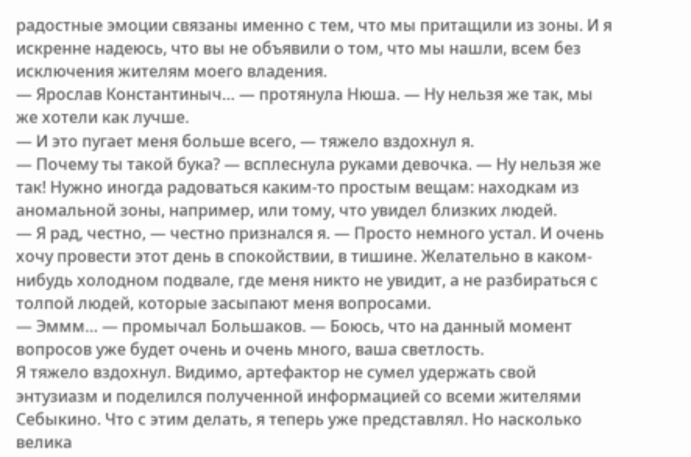радостные эмоции связаны именно с тем, что мы притащили из зоны. И я искренне надеюсь, что вы не объявили о том, что мы нашли, всем без исключения жителям моего владения.
— Ярослав Константиныч… — протянула Нюша. — Ну нельзя же так, мы же хотели как лучше.
— И это пугает меня больше всего, — тяжело вздохнул я.
— Почему ты такой бука? — всплеснула руками девочка. — Ну нельзя же так! Нужно иногда радоваться каким-то простым вещам: находкам из аномальной зоны, например, или тому, что увидел близких людей.
— Я рад, честно, — честно признался я. — Просто немного устал. И очень хочу провести этот день в спокойствии, в тишине. Желательно в каком-нибудь холодном подвале, где меня никто не увидит, а не разбираться с толпой людей, которые засыпают меня вопросами.
— Эммм… — промычал Большаков. — Боюсь, что на данный момент вопросов уже будет очень и очень много, ваша светлость.
Я тяжело вздохнул. Видимо, артефактор не сумел удержать свой энтузиазм и поделился полученной информацией со всеми жителями Себыкино. Что с этим делать, я теперь уже представлял. Но насколько велика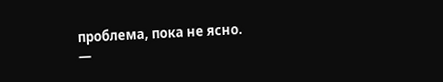проблема, пока не ясно.
—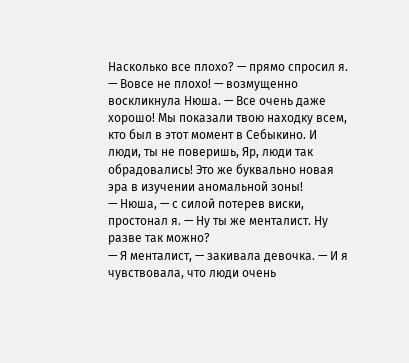Насколько все плохо? — прямо спросил я.
— Вовсе не плохо! — возмущенно воскликнула Нюша. — Все очень даже хорошо! Мы показали твою находку всем, кто был в этот момент в Себыкино. И люди, ты не поверишь, Яр, люди так обрадовались! Это же буквально новая эра в изучении аномальной зоны!
— Нюша, — с силой потерев виски, простонал я. — Ну ты же менталист. Ну разве так можно?
— Я менталист, — закивала девочка. — И я чувствовала, что люди очень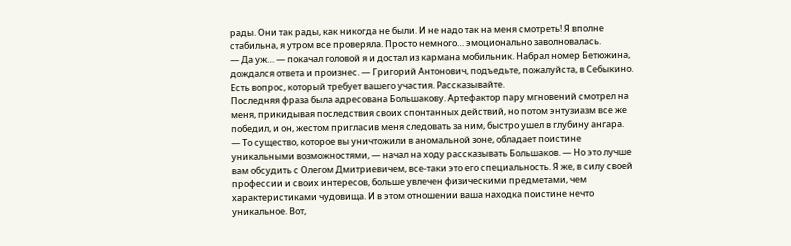рады. Они так рады, как никогда не были. И не надо так на меня смотреть! Я вполне стабильна, я утром все проверяла. Просто немного… эмоционально заволновалась.
— Да уж… — покачал головой я и достал из кармана мобильник. Набрал номер Бетюжина, дождался ответа и произнес. — Григорий Антонович, подъедьте, пожалуйста, в Себыкино. Есть вопрос, который требует вашего участия. Рассказывайте.
Последняя фраза была адресована Большакову. Артефактор пару мгновений смотрел на меня, прикидывая последствия своих спонтанных действий, но потом энтузиазм все же победил, и он, жестом пригласив меня следовать за ним, быстро ушел в глубину ангара.
— То существо, которое вы уничтожили в аномальной зоне, обладает поистине уникальными возможностями, — начал на ходу рассказывать Большаков. — Но это лучше вам обсудить с Олегом Дмитриевичем, все-таки это его специальность. Я же, в силу своей профессии и своих интересов, больше увлечен физическими предметами, чем характеристиками чудовища. И в этом отношении ваша находка поистине нечто уникальное. Вот,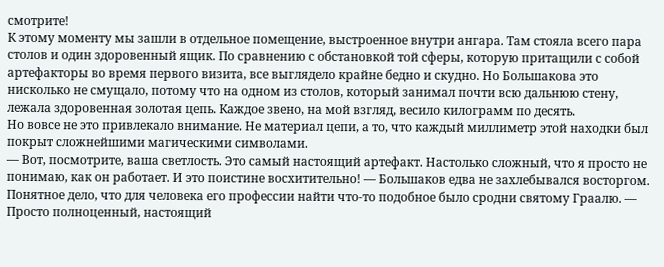смотрите!
К этому моменту мы зашли в отдельное помещение, выстроенное внутри ангара. Там стояла всего пара столов и один здоровенный ящик. По сравнению с обстановкой той сферы, которую притащили с собой артефакторы во время первого визита, все выглядело крайне бедно и скудно. Но Большакова это нисколько не смущало, потому что на одном из столов, который занимал почти всю дальнюю стену, лежала здоровенная золотая цепь. Каждое звено, на мой взгляд, весило килограмм по десять.
Но вовсе не это привлекало внимание. Не материал цепи, а то, что каждый миллиметр этой находки был покрыт сложнейшими магическими символами.
— Вот, посмотрите, ваша светлость. Это самый настоящий артефакт. Настолько сложный, что я просто не понимаю, как он работает. И это поистине восхитительно! — Большаков едва не захлебывался восторгом. Понятное дело, что для человека его профессии найти что-то подобное было сродни святому Граалю. — Просто полноценный, настоящий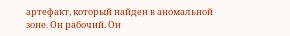артефакт, который найден в аномальной зоне. Он рабочий. Он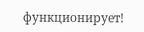функционирует!